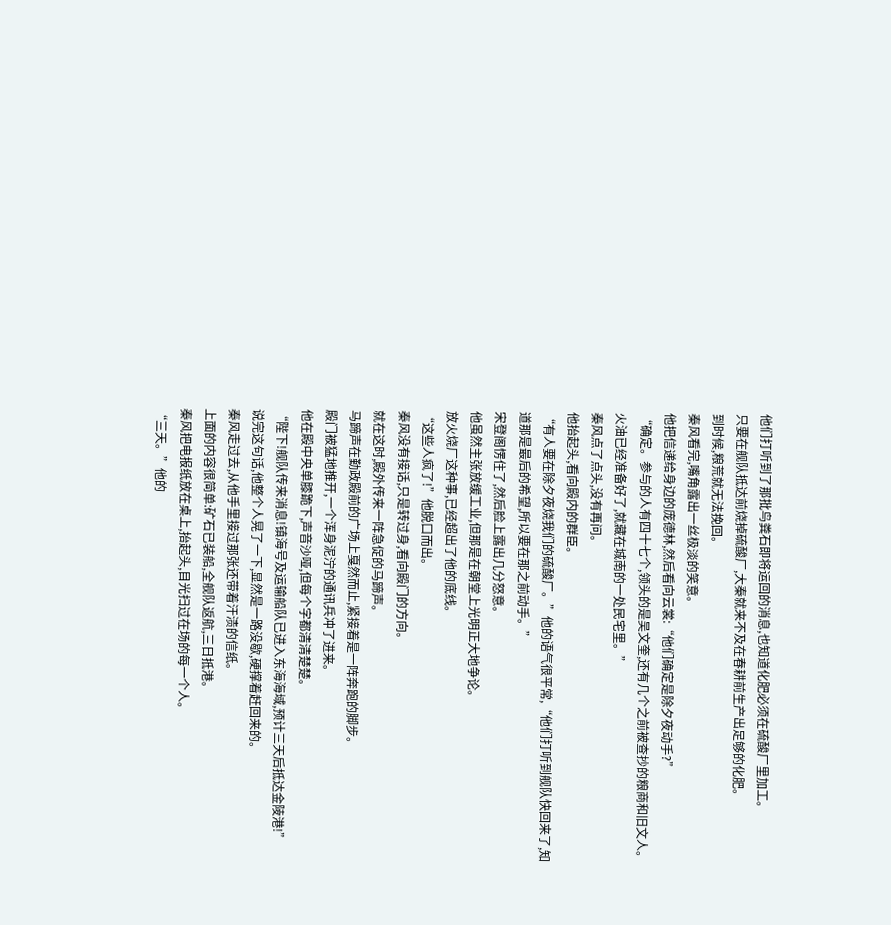他们打听到了那批鸟粪石即将运回的消息,也知道化肥必须在硫酸厂里加工。
只要在舰队抵达前烧掉硫酸厂,大秦就来不及在春耕前生产出足够的化肥。
到时候,粮荒就无法挽回。
秦风看完,嘴角露出一丝极淡的笑意。
他把信递给身边的庞德林,然后看向云裳:“他们确定是除夕夜动手?”
“确定。参与的人有四十七个,领头的是吴文奎,还有几个之前被查抄的粮商和旧文人。火油已经准备好了,就藏在城南的一处民宅里。”
秦风点了点头,没有再问。
他抬起头,看向殿内的群臣。
“有人要在除夕夜烧我们的硫酸厂。”他的语气很平常,“他们打听到舰队快回来了,知道那是最后的希望,所以要在那之前动手。”
宋登阁愣住了,然后脸上露出几分怒意。
他虽然主张放缓工业,但那是在朝堂上光明正大地争论。
放火烧厂这种事,已经超出了他的底线。
“这些人疯了!”他脱口而出。
秦风没有接话,只是转过身,看向殿门的方向。
就在这时,殿外传来一阵急促的马蹄声。
马蹄声在勤政殿前的广场上戛然而止,紧接着是一阵奔跑的脚步。
殿门被猛地推开,一个浑身泥泞的通讯兵冲了进来。
他在殿中央单膝跪下,声音沙哑,但每个字都清清楚楚。
“陛下!舰队传来消息!镇海号及运输船队已进入东海海域,预计三天后抵达金陵港!”
说完这句话,他整个人晃了一下,显然是一路没歇,硬撑着赶回来的。
秦风走过去,从他手里接过那张还带着汗渍的信纸。
上面的内容很简单:矿石已装船,全舰队返航,三日抵港。
秦风把电报纸放在桌上,抬起头,目光扫过在场的每一个人。
“三天。”他的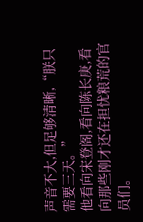声音不大,但足够清晰,“朕只需要三天。”
他看向宋登阁,看向陈长庚,看向那些刚才还在担忧粮荒的官员们。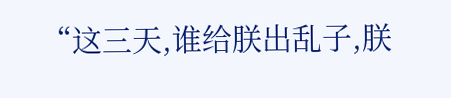“这三天,谁给朕出乱子,朕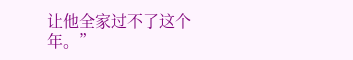让他全家过不了这个年。”